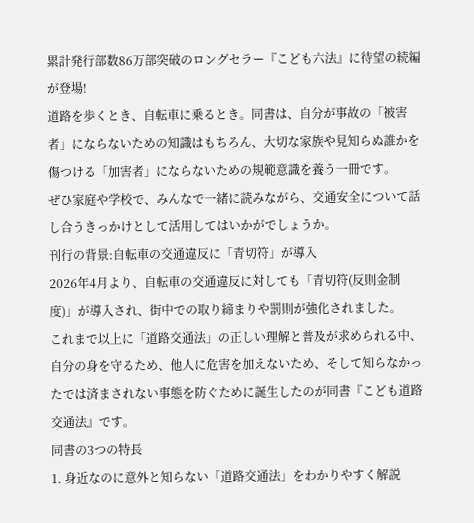累計発行部数86万部突破のロングセラー『こども六法』に待望の続編が登場!
道路を歩くとき、自転車に乗るとき。同書は、自分が事故の「被害者」にならないための知識はもちろん、大切な家族や見知らぬ誰かを傷つける「加害者」にならないための規範意識を養う一冊です。
ぜひ家庭や学校で、みんなで一緒に読みながら、交通安全について話し合うきっかけとして活用してはいかがでしょうか。
刊行の背景:自転車の交通違反に「青切符」が導入
2026年4月より、自転車の交通違反に対しても「青切符(反則金制度)」が導入され、街中での取り締まりや罰則が強化されました。
これまで以上に「道路交通法」の正しい理解と普及が求められる中、自分の身を守るため、他人に危害を加えないため、そして知らなかったでは済まされない事態を防ぐために誕生したのが同書『こども道路交通法』です。
同書の3つの特長
1. 身近なのに意外と知らない「道路交通法」をわかりやすく解説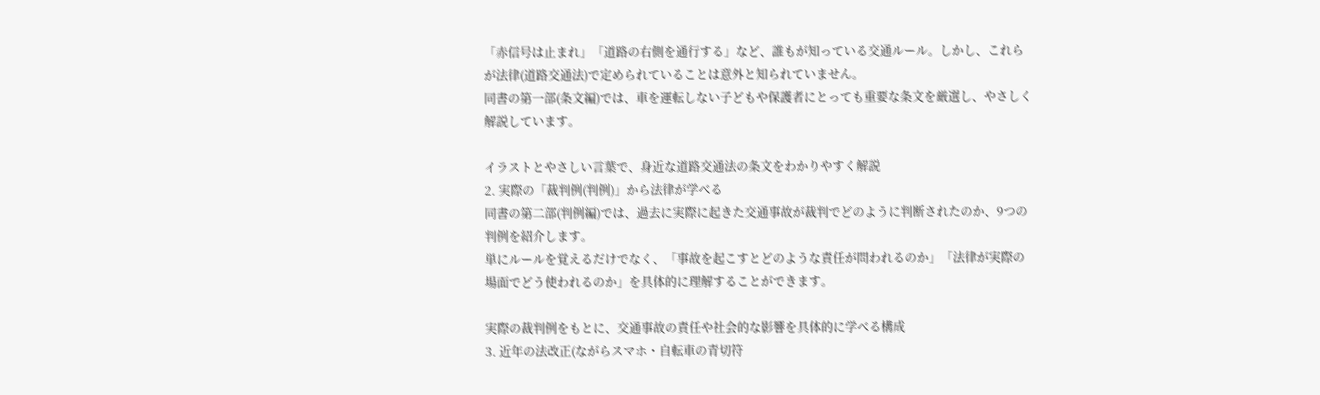「赤信号は止まれ」「道路の右側を通行する」など、誰もが知っている交通ルール。しかし、これらが法律(道路交通法)で定められていることは意外と知られていません。
同書の第一部(条文編)では、車を運転しない子どもや保護者にとっても重要な条文を厳選し、やさしく解説しています。

イラストとやさしい言葉で、身近な道路交通法の条文をわかりやすく解説
2. 実際の「裁判例(判例)」から法律が学べる
同書の第二部(判例編)では、過去に実際に起きた交通事故が裁判でどのように判断されたのか、9つの判例を紹介します。
単にルールを覚えるだけでなく、「事故を起こすとどのような責任が問われるのか」「法律が実際の場面でどう使われるのか」を具体的に理解することができます。

実際の裁判例をもとに、交通事故の責任や社会的な影響を具体的に学べる構成
3. 近年の法改正(ながらスマホ・自転車の青切符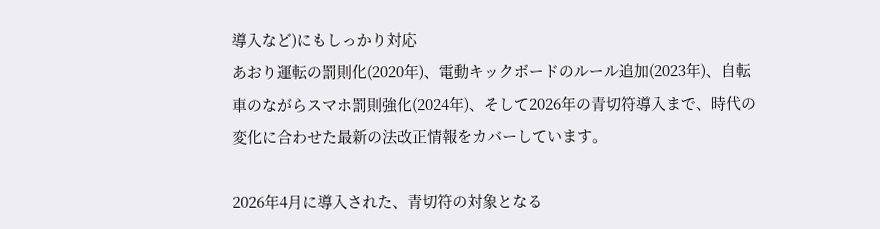導入など)にもしっかり対応
あおり運転の罰則化(2020年)、電動キックボードのルール追加(2023年)、自転車のながらスマホ罰則強化(2024年)、そして2026年の青切符導入まで、時代の変化に合わせた最新の法改正情報をカバーしています。

2026年4月に導入された、青切符の対象となる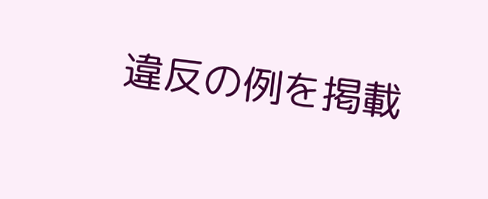違反の例を掲載